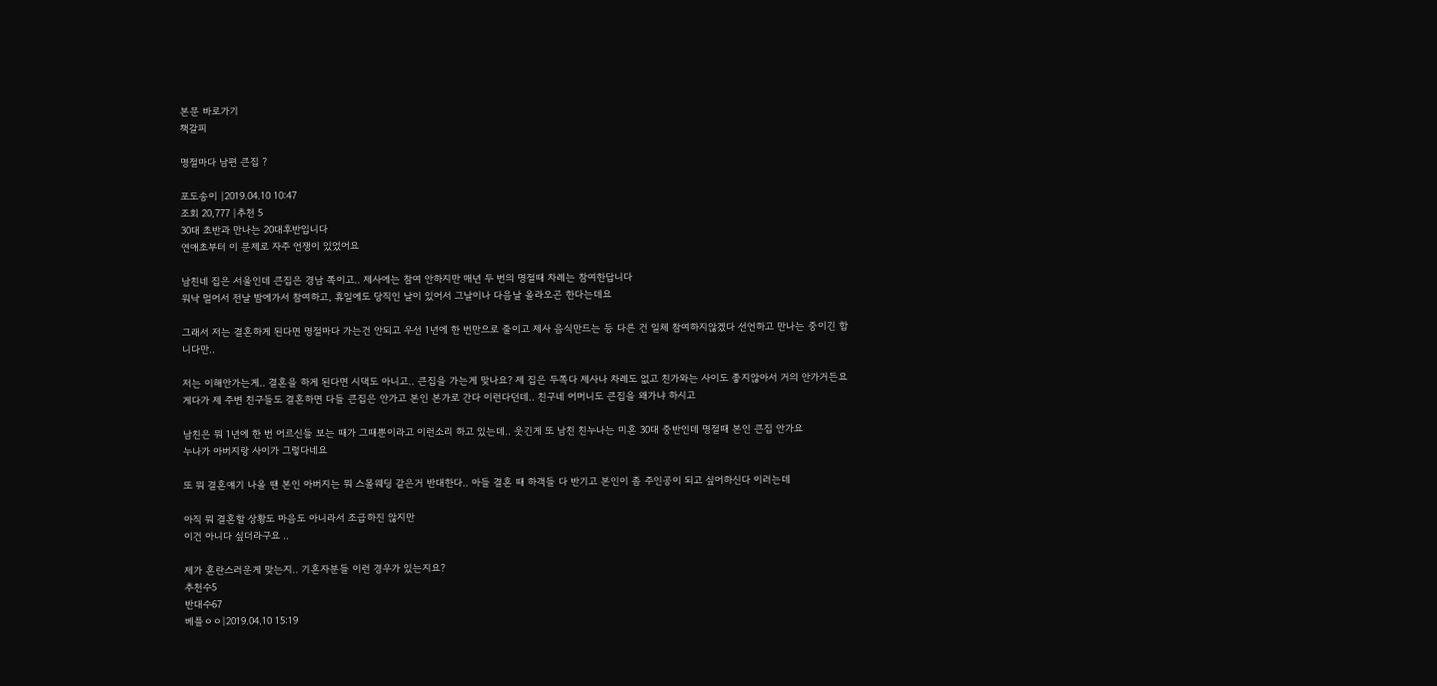본문 바로가기
책갈피

명절마다 남편 큰집 ?

포도송이 |2019.04.10 10:47
조회 20,777 |추천 5
30대 초반과 만나는 20대후반입니다
연애초부터 이 문제로 자주 언쟁이 있었어요

남친네 집은 서울인데 큰집은 경남 쪽이고.. 제사에는 참여 안하지만 매년 두 번의 명절때 차례는 참여한답니다
워낙 멀어서 전날 밤에가서 참여하고, 휴일에도 당직인 날이 있어서 그날이나 다음날 올라오곤 한다는데요

그래서 저는 결혼하게 된다면 명절마다 가는건 안되고 우선 1년에 한 번만으로 줄이고 제사 음식만드는 등 다른 건 일체 참여하지않겠다 선언하고 만나는 중이긴 합니다만..

저는 이해안가는게.. 결혼을 하게 된다면 시댁도 아니고.. 큰집을 가는게 맞나요? 제 집은 두쪽다 제사나 차례도 없고 친가와는 사이도 좋지않아서 거의 안가거든요 게다가 제 주변 친구들도 결혼하면 다들 큰집은 안가고 본인 본가로 간다 이런다던데.. 친구네 어머니도 큰집을 왜가냐 하시고

남친은 뭐 1년에 한 번 어르신들 보는 때가 그때뿐이라고 이런소리 하고 있는데.. 웃긴게 또 남친 친누나는 미혼 30대 중반인데 명절때 본인 큰집 안가요
누나가 아버지랑 사이가 그렇다네요

또 뭐 결혼얘기 나올 땐 본인 아버지는 뭐 스몰웨딩 같은거 반대한다.. 아들 결혼 때 하객들 다 반기고 본인이 좀 주인공이 되고 싶어하신다 이러는데

아직 뭐 결혼할 상황도 마음도 아니라서 조급하진 않지만
이건 아니다 싶더라구요 ..

제가 혼란스러운게 맞는지.. 기혼자분들 이런 경우가 있는지요?
추천수5
반대수67
베플ㅇㅇ|2019.04.10 15:19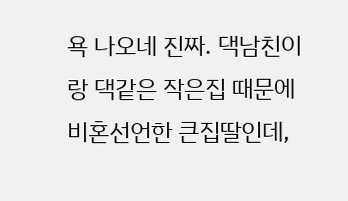욕 나오네 진짜. 댁남친이랑 댁같은 작은집 때문에 비혼선언한 큰집딸인데,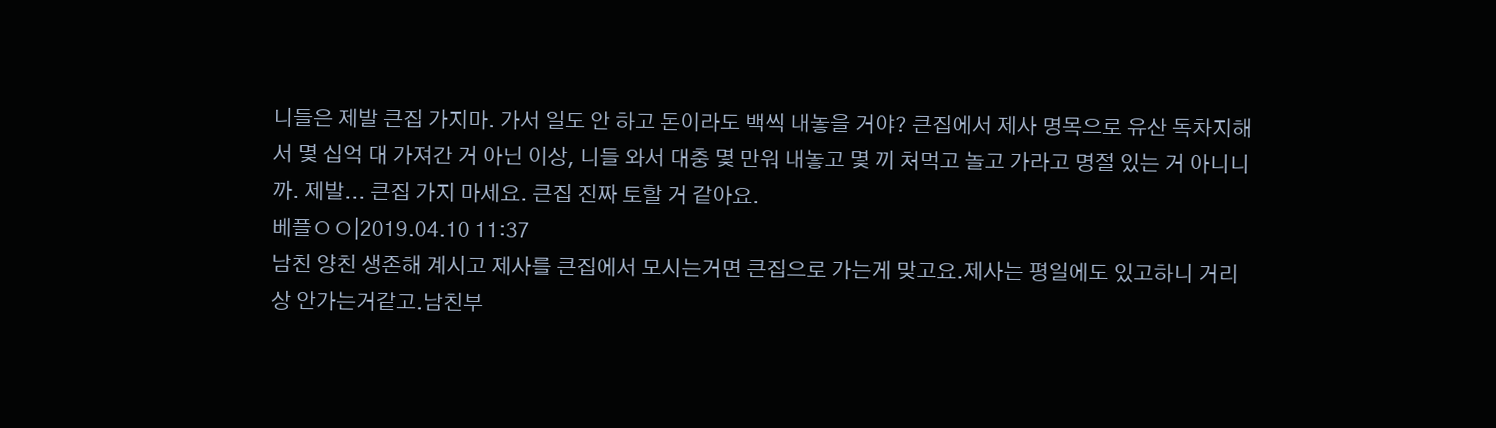니들은 제발 큰집 가지마. 가서 일도 안 하고 돈이라도 백씩 내놓을 거야? 큰집에서 제사 명목으로 유산 독차지해서 몇 십억 대 가져간 거 아닌 이상, 니들 와서 대충 몇 만워 내놓고 몇 끼 처먹고 놀고 가라고 명절 있는 거 아니니까. 제발... 큰집 가지 마세요. 큰집 진짜 토할 거 같아요.
베플ㅇㅇ|2019.04.10 11:37
남친 양친 생존해 계시고 제사를 큰집에서 모시는거면 큰집으로 가는게 맞고요.제사는 평일에도 있고하니 거리상 안가는거같고.남친부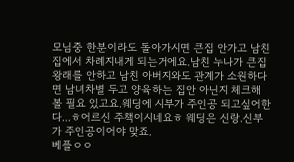모님중 한분이라도 돌아가시면 큰집 안가고 남친집에서 차례지내게 되는거에요.남친 누나가 큰집왕래를 안하고 남친 아버지와도 관계가 소원하다면 남녀차별 두고 양육하는 집안 아닌지 체크해 볼 필요 있고요.웨딩에 시부가 주인공 되고싶어한다...ㅎ어르신 주책이시네요ㅎ 웨딩은 신랑.신부가 주인공이어야 맞죠.
베플ㅇㅇ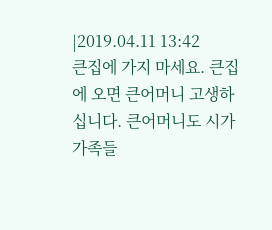|2019.04.11 13:42
큰집에 가지 마세요. 큰집에 오면 큰어머니 고생하십니다. 큰어머니도 시가 가족들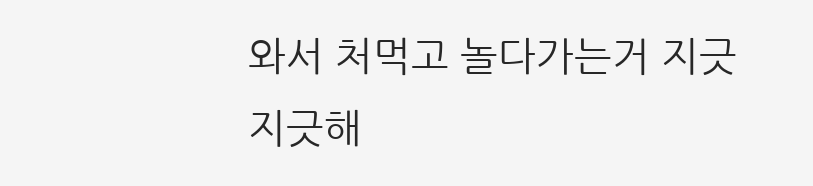와서 처먹고 놀다가는거 지긋지긋해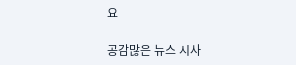요

공감많은 뉴스 시사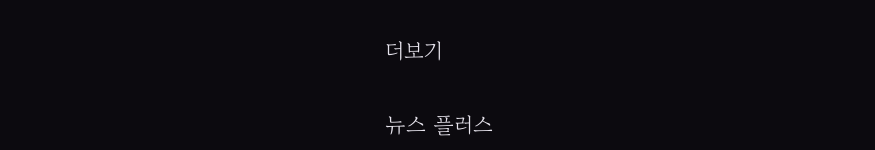더보기

뉴스 플러스